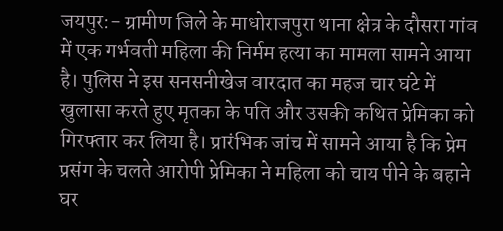जयपुर:- ग्रामीण जिले के माधोराजपुरा थाना क्षेत्र के दौसरा गांव में एक गर्भवती महिला की निर्मम हत्या का मामला सामने आया है। पुलिस ने इस सनसनीखेज वारदात का महज चार घंटे में खुलासा करते हुए मृतका के पति और उसकी कथित प्रेमिका को गिरफ्तार कर लिया है। प्रारंभिक जांच में सामने आया है कि प्रेम प्रसंग के चलते आरोपी प्रेमिका ने महिला को चाय पीने के बहाने घर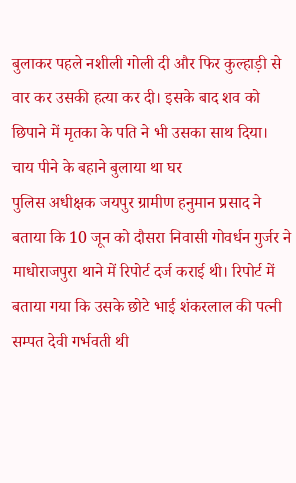बुलाकर पहले नशीली गोली दी और फिर कुल्हाड़ी से वार कर उसकी हत्या कर दी। इसके बाद शव को छिपाने में मृतका के पति ने भी उसका साथ दिया।
चाय पीने के बहाने बुलाया था घर
पुलिस अधीक्षक जयपुर ग्रामीण हनुमान प्रसाद ने बताया कि 10 जून को दौसरा निवासी गोवर्धन गुर्जर ने माधोराजपुरा थाने में रिपोर्ट दर्ज कराई थी। रिपोर्ट में बताया गया कि उसके छोटे भाई शंकरलाल की पत्नी सम्पत देवी गर्भवती थी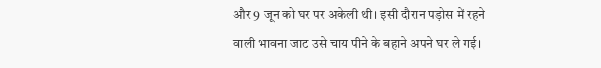और 9 जून को घर पर अकेली थी। इसी दौरान पड़ोस में रहने वाली भावना जाट उसे चाय पीने के बहाने अपने घर ले गई।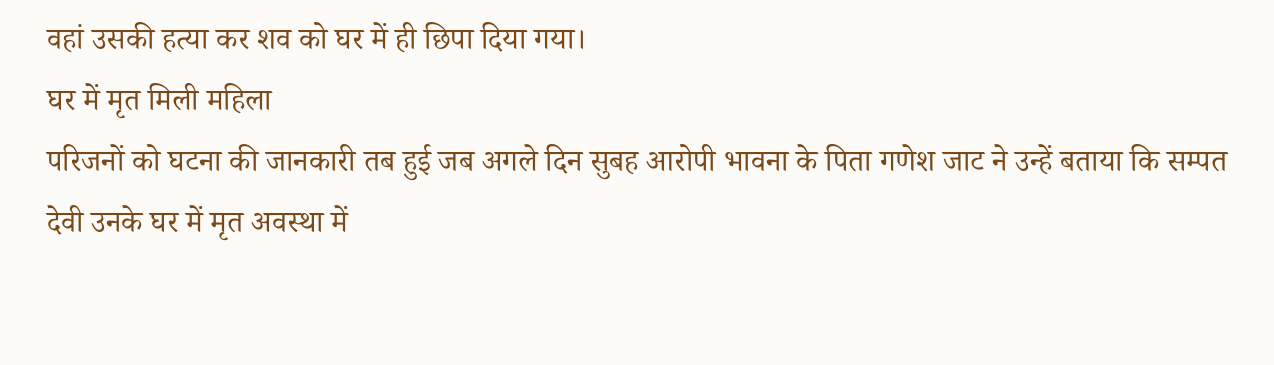वहां उसकी हत्या कर शव को घर में ही छिपा दिया गया।
घर में मृत मिली महिला
परिजनों को घटना की जानकारी तब हुई जब अगले दिन सुबह आरोपी भावना के पिता गणेश जाट ने उन्हें बताया कि सम्पत देवी उनके घर में मृत अवस्था में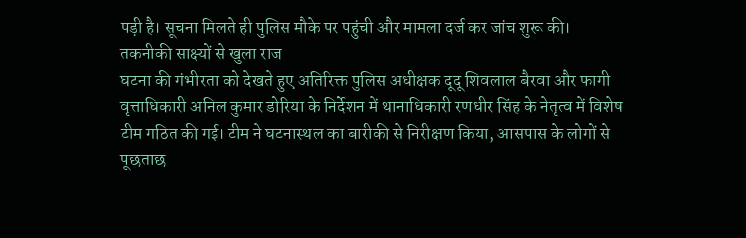पड़ी है। सूचना मिलते ही पुलिस मौके पर पहुंची और मामला दर्ज कर जांच शुरू की।
तकनीकी साक्ष्यों से खुला राज
घटना की गंभीरता को देखते हुए अतिरिक्त पुलिस अधीक्षक दूदू शिवलाल बैरवा और फागी वृत्ताधिकारी अनिल कुमार डोरिया के निर्देशन में थानाधिकारी रणधीर सिंह के नेतृत्व में विशेष टीम गठित की गई। टीम ने घटनास्थल का बारीकी से निरीक्षण किया, आसपास के लोगों से पूछताछ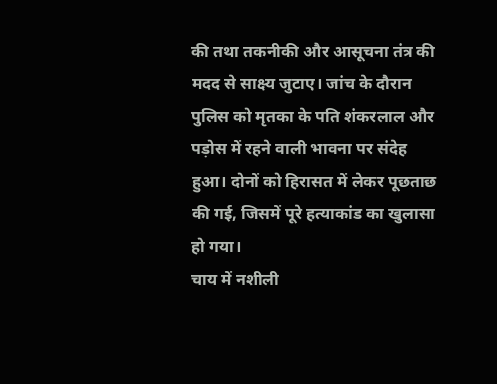की तथा तकनीकी और आसूचना तंत्र की मदद से साक्ष्य जुटाए। जांच के दौरान पुलिस को मृतका के पति शंकरलाल और पड़ोस में रहने वाली भावना पर संदेह हुआ। दोनों को हिरासत में लेकर पूछताछ की गई, जिसमें पूरे हत्याकांड का खुलासा हो गया।
चाय में नशीली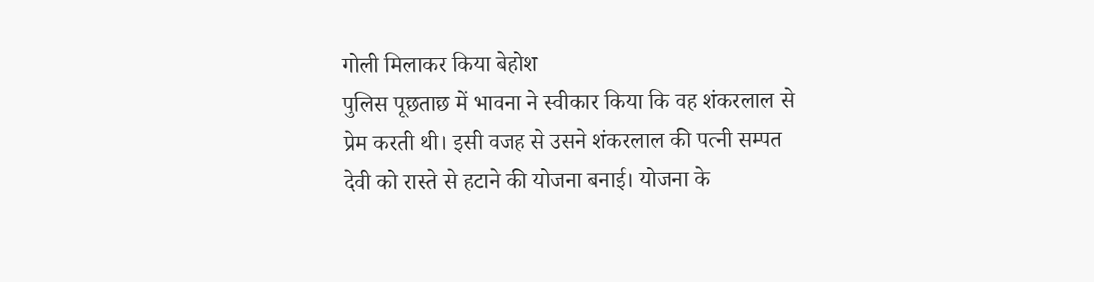गोली मिलाकर किया बेहोश
पुलिस पूछताछ में भावना ने स्वीकार किया कि वह शंकरलाल से प्रेम करती थी। इसी वजह से उसने शंकरलाल की पत्नी सम्पत देवी को रास्ते से हटाने की योजना बनाई। योजना के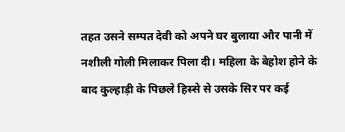तहत उसने सम्पत देवी को अपने घर बुलाया और पानी में नशीली गोली मिलाकर पिला दी। महिला के बेहोश होने के बाद कुल्हाड़ी के पिछले हिस्से से उसके सिर पर कई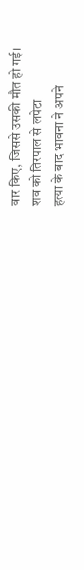वार किए, जिससे उसकी मौत हो गई।
शव को तिरपाल से लपेटा
हत्या के बाद भावना ने अपने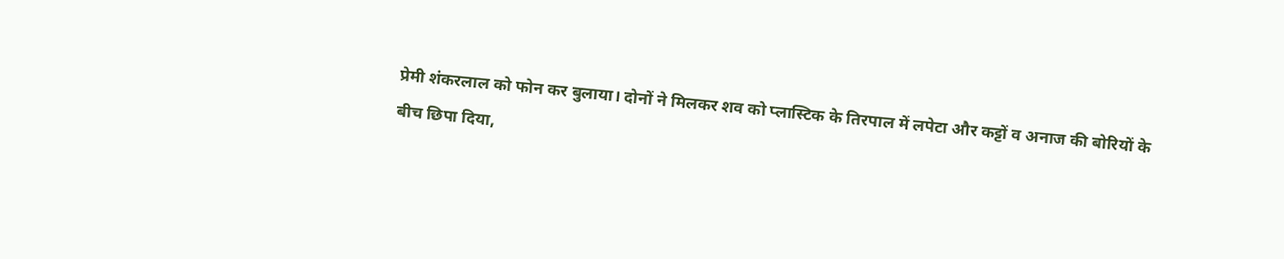प्रेमी शंकरलाल को फोन कर बुलाया। दोनों ने मिलकर शव को प्लास्टिक के तिरपाल में लपेटा और कट्टों व अनाज की बोरियों के बीच छिपा दिया,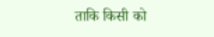ताकि किसी को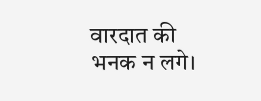वारदात की भनक न लगे।